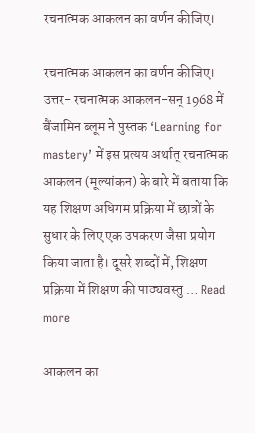रचनात्मक आकलन का वर्णन कीजिए।

रचनात्मक आकलन का वर्णन कीजिए। उत्तर- रचनात्मक आकलन-सन् 1968 में बैंजामिन ब्लूम ने पुस्तक ‘Learning for mastery’ में इस प्रत्यय अर्थात् रचनात्मक आकलन (मूल्यांकन) के बारे में बताया कि यह शिक्षण अधिगम प्रक्रिया में छात्रों के सुधार के लिए एक उपकरण जैसा प्रयोग किया जाता है। दूसरे शब्दों में, शिक्षण प्रक्रिया में शिक्षण की पाठ्यवस्तु … Read more

आकलन का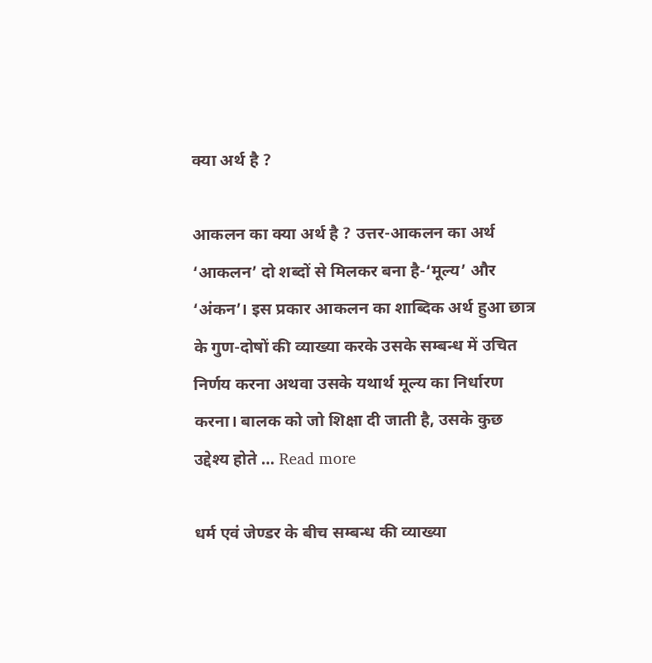क्या अर्थ है ?

आकलन का क्या अर्थ है ? उत्तर-आकलन का अर्थ ‘आकलन’ दो शब्दों से मिलकर बना है-‘मूल्य’ और ‘अंकन’। इस प्रकार आकलन का शाब्दिक अर्थ हुआ छात्र के गुण-दोषों की व्याख्या करके उसके सम्बन्ध में उचित निर्णय करना अथवा उसके यथार्थ मूल्य का निर्धारण करना। बालक को जो शिक्षा दी जाती है, उसके कुछ उद्देश्य होते … Read more

धर्म एवं जेण्डर के बीच सम्बन्ध की व्याख्या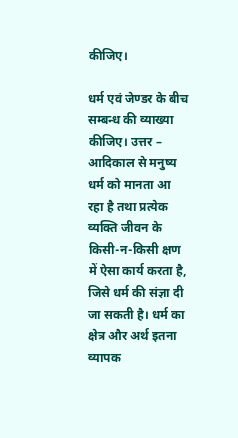कीजिए।

धर्म एवं जेण्डर के बीच सम्बन्ध की व्याख्या कीजिए। उत्तर – आदिकाल से मनुष्य धर्म को मानता आ रहा है तथा प्रत्येक व्यक्ति जीवन के किसी-न-किसी क्षण में ऐसा कार्य करता है, जिसे धर्म की संज्ञा दी जा सकती है। धर्म का क्षेत्र और अर्थ इतना व्यापक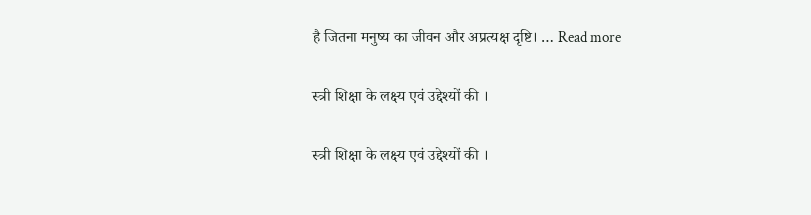है जितना मनुष्य का जीवन और अप्रत्यक्ष दृष्टि। … Read more

स्त्री शिक्षा के लक्ष्य एवं उद्देश्यों की ।

स्त्री शिक्षा के लक्ष्य एवं उद्देश्यों की ।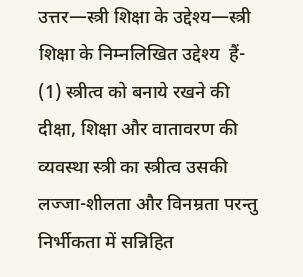उत्तर—स्त्री शिक्षा के उद्देश्य—स्त्री शिक्षा के निम्नलिखित उद्देश्य  हैं- (1) स्त्रीत्व को बनाये रखने की दीक्षा, शिक्षा और वातावरण की व्यवस्था स्त्री का स्त्रीत्व उसकी लज्जा-शीलता और विनम्रता परन्तु निर्भीकता में सन्निहित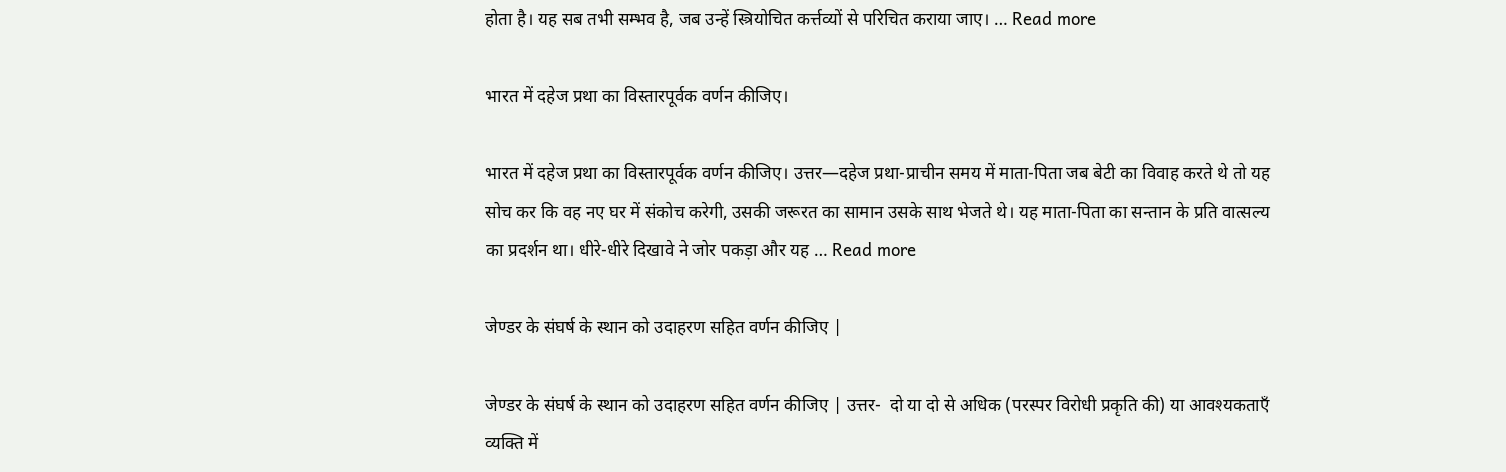होता है। यह सब तभी सम्भव है, जब उन्हें स्त्रियोचित कर्त्तव्यों से परिचित कराया जाए। … Read more

भारत में दहेज प्रथा का विस्तारपूर्वक वर्णन कीजिए।

भारत में दहेज प्रथा का विस्तारपूर्वक वर्णन कीजिए। उत्तर—दहेज प्रथा-प्राचीन समय में माता-पिता जब बेटी का विवाह करते थे तो यह सोच कर कि वह नए घर में संकोच करेगी, उसकी जरूरत का सामान उसके साथ भेजते थे। यह माता-पिता का सन्तान के प्रति वात्सल्य का प्रदर्शन था। धीरे-धीरे दिखावे ने जोर पकड़ा और यह … Read more

जेण्डर के संघर्ष के स्थान को उदाहरण सहित वर्णन कीजिए |

जेण्डर के संघर्ष के स्थान को उदाहरण सहित वर्णन कीजिए | उत्तर-  दो या दो से अधिक (परस्पर विरोधी प्रकृति की) या आवश्यकताएँ व्यक्ति में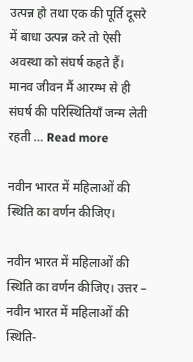उत्पन्न हो तथा एक की पूर्ति दूसरे में बाधा उत्पन्न करे तो ऐसी अवस्था को संघर्ष कहते हैं। मानव जीवन मैं आरम्भ से ही संघर्ष की परिस्थितियाँ जन्म लेती रहती … Read more

नवीन भारत में महिलाओं की स्थिति का वर्णन कीजिए।

नवीन भारत में महिलाओं की स्थिति का वर्णन कीजिए। उत्तर –  नवीन भारत में महिलाओं की स्थिति-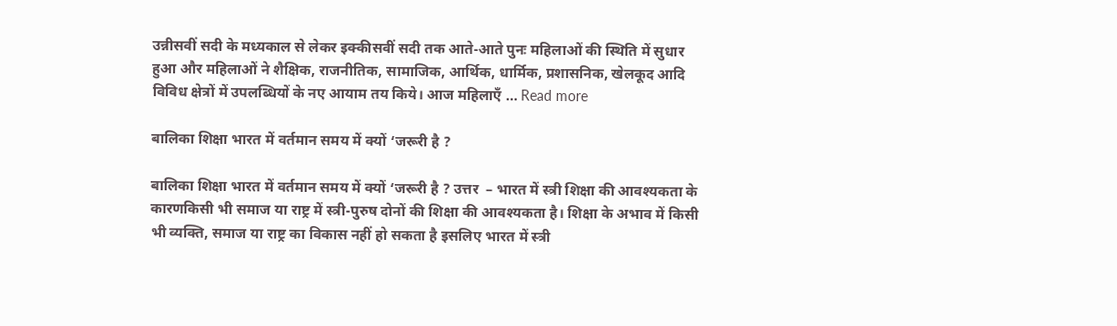उन्नीसवीं सदी के मध्यकाल से लेकर इक्कीसवीं सदी तक आते-आते पुनः महिलाओं की स्थिति में सुधार हुआ और महिलाओं ने शैक्षिक, राजनीतिक, सामाजिक, आर्थिक, धार्मिक, प्रशासनिक, खेलकूद आदि विविध क्षेत्रों में उपलब्धियों के नए आयाम तय किये। आज महिलाएँ … Read more

बालिका शिक्षा भारत में वर्तमान समय में क्यों ‘जरूरी है ?

बालिका शिक्षा भारत में वर्तमान समय में क्यों ‘जरूरी है ? उत्तर  – भारत में स्त्री शिक्षा की आवश्यकता के कारणकिसी भी समाज या राष्ट्र में स्त्री-पुरुष दोनों की शिक्षा की आवश्यकता है। शिक्षा के अभाव में किसी भी व्यक्ति, समाज या राष्ट्र का विकास नहीं हो सकता है इसलिए भारत में स्त्री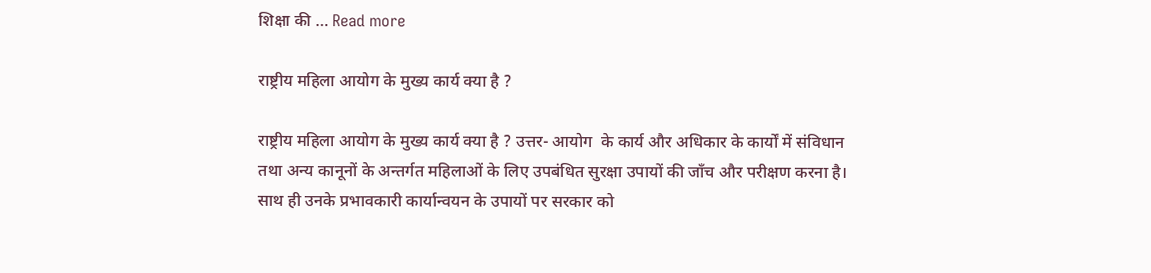शिक्षा की … Read more

राष्ट्रीय महिला आयोग के मुख्य कार्य क्या है ?

राष्ट्रीय महिला आयोग के मुख्य कार्य क्या है ? उत्तर- आयोग  के कार्य और अधिकार के कार्यों में संविधान तथा अन्य कानूनों के अन्तर्गत महिलाओं के लिए उपबंधित सुरक्षा उपायों की जाँच और परीक्षण करना है। साथ ही उनके प्रभावकारी कार्यान्वयन के उपायों पर सरकार को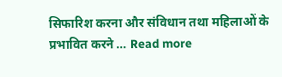सिफारिश करना और संविधान तथा महिलाओं के प्रभावित करने … Read more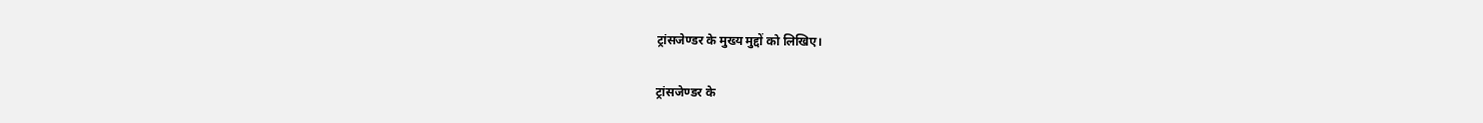ट्रांसजेण्डर के मुख्य मुद्दों को लिखिए।

ट्रांसजेण्डर के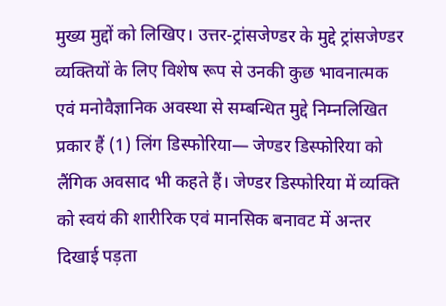मुख्य मुद्दों को लिखिए। उत्तर-ट्रांसजेण्डर के मुद्दे ट्रांसजेण्डर व्यक्तियों के लिए विशेष रूप से उनकी कुछ भावनात्मक एवं मनोवैज्ञानिक अवस्था से सम्बन्धित मुद्दे निम्नलिखित प्रकार हैं (1) लिंग डिस्फोरिया— जेण्डर डिस्फोरिया को लैंगिक अवसाद भी कहते हैं। जेण्डर डिस्फोरिया में व्यक्ति को स्वयं की शारीरिक एवं मानसिक बनावट में अन्तर दिखाई पड़ता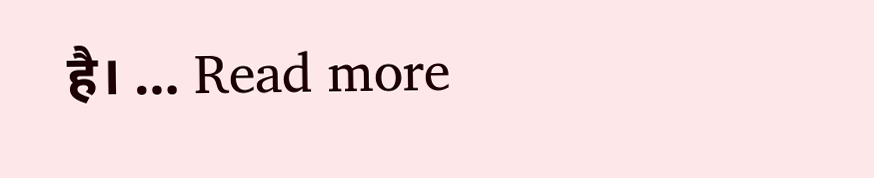है। … Read more